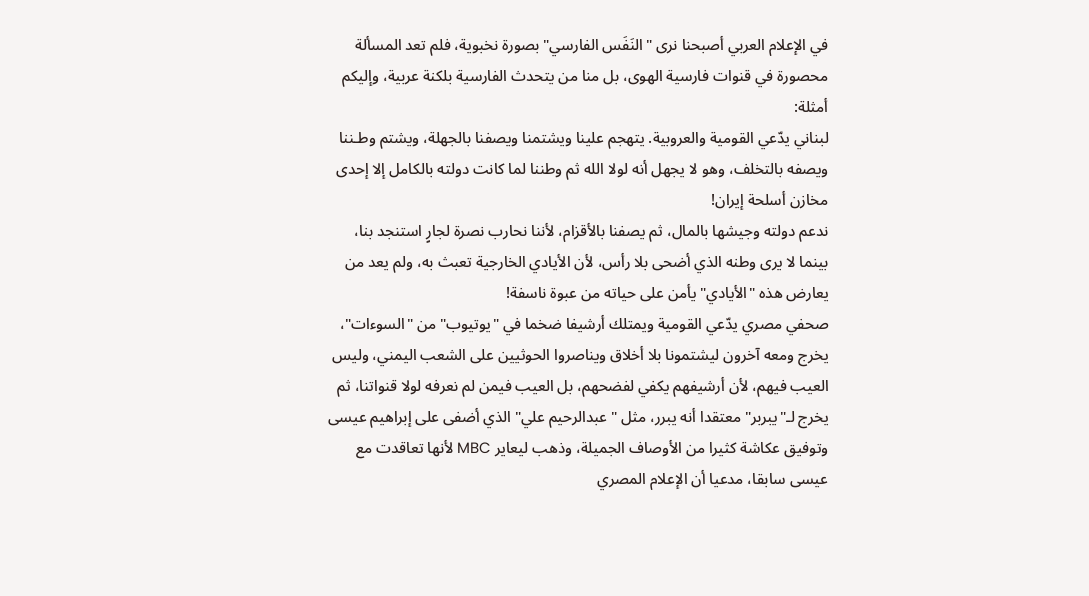في الإعلام العربي أصبحنا نرى "النَفَس الفارسي" بصورة نخبوية، فلم تعد المسألة محصورة في قنوات فارسية الهوى، بل منا من يتحدث الفارسية بلكنة عربية، وإليكم أمثلة:
لبناني يدّعي القومية والعروبية. يتهجم علينا ويشتمنا ويصفنا بالجهلة، ويشتم وطـننا ويصفه بالتخلف، وهو لا يجهل أنه لولا الله ثم وطننا لما كانت دولته بالكامل إلا إحدى مخازن أسلحة إيران!
ندعم دولته وجيشها بالمال، ثم يصفنا بالأقزام، لأننا نحارب نصرة لجارٍ استنجد بنا، بينما لا يرى وطنه الذي أضحى بلا رأس، لأن الأيادي الخارجية تعبث به، ولم يعد من يعارض هذه "الأيادي" يأمن على حياته من عبوة ناسفة!
صحفي مصري يدّعي القومية ويمتلك أرشيفا ضخما في "يوتيوب" من "السوءات"، يخرج ومعه آخرون ليشتمونا بلا أخلاق ويناصروا الحوثيين على الشعب اليمني، وليس العيب فيهم، لأن أرشيفهم يكفي لفضحهم، بل العيب فيمن لم نعرفه لولا قنواتنا، ثم يخرج لـ"يبربر" معتقدا أنه يبرر، مثل "عبدالرحيم علي" الذي أضفى على إبراهيم عيسى وتوفيق عكاشة كثيرا من الأوصاف الجميلة، وذهب ليعاير MBC لأنها تعاقدت مع عيسى سابقا، مدعيا أن الإعلام المصري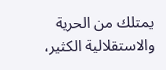يمتلك من الحرية والاستقلالية الكثير،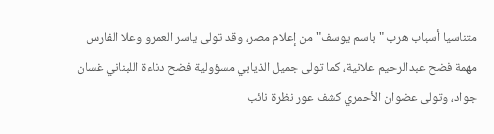متناسيا أسباب هرب "باسم يوسف" من إعلام مصر، وقد تولى ياسر العمرو وعلا الفارس مهمة فضح عبدالرحيم علانية، كما تولى جميل الذيابي مسؤولية فضح دناءة اللبناني غسان جواد، وتولى عضوان الأحمري كشف عور نظرة نائب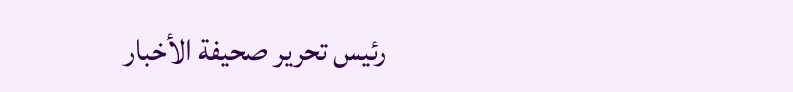رئيس تحرير صحيفة الأخبار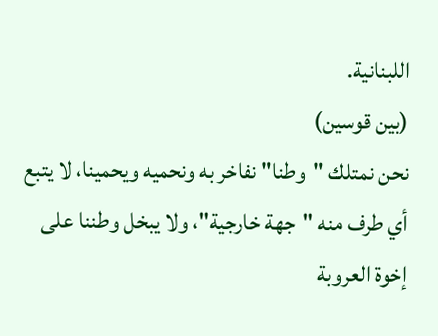اللبنانية.
(بين قوسين)
نحن نمتلك "وطنا" نفاخر به ونحميه ويحمينا، لا يتبع أي طرف منه "جهة خارجية"، ولا يبخل وطننا على إخوة العروبة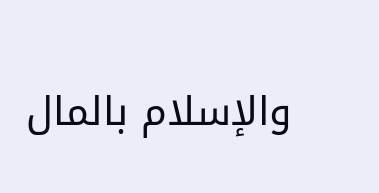والإسلام بالمال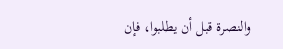والنصرة قبل أن يطلبوا، فإن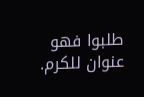طلبوا فهو عنوان للكرم.